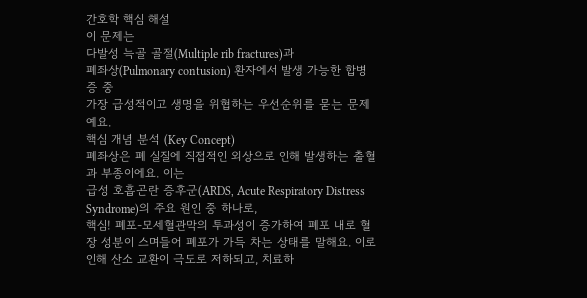간호학 핵심 해설
이 문제는
다발성 늑골 골절(Multiple rib fractures)과
폐좌상(Pulmonary contusion) 환자에서 발생 가능한 합병증 중
가장 급성적이고 생명을 위협하는 우선순위를 묻는 문제예요.
핵심 개념 분석 (Key Concept)
폐좌상은 폐 실질에 직접적인 외상으로 인해 발생하는 출혈과 부종이에요. 이는
급성 호흡곤란 증후군(ARDS, Acute Respiratory Distress Syndrome)의 주요 원인 중 하나로,
핵심! 폐포-모세혈관막의 투과성이 증가하여 폐포 내로 혈장 성분이 스며들어 폐포가 가득 차는 상태를 말해요. 이로 인해 산소 교환이 극도로 저하되고, 치료하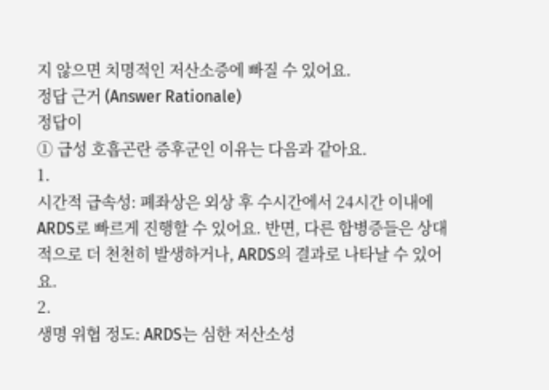지 않으면 치명적인 저산소증에 빠질 수 있어요.
정답 근거 (Answer Rationale)
정답이
① 급성 호흡곤란 증후군인 이유는 다음과 같아요.
1.
시간적 급속성: 폐좌상은 외상 후 수시간에서 24시간 이내에 ARDS로 빠르게 진행할 수 있어요. 반면, 다른 합병증들은 상대적으로 더 천천히 발생하거나, ARDS의 결과로 나타날 수 있어요.
2.
생명 위협 정도: ARDS는 심한 저산소성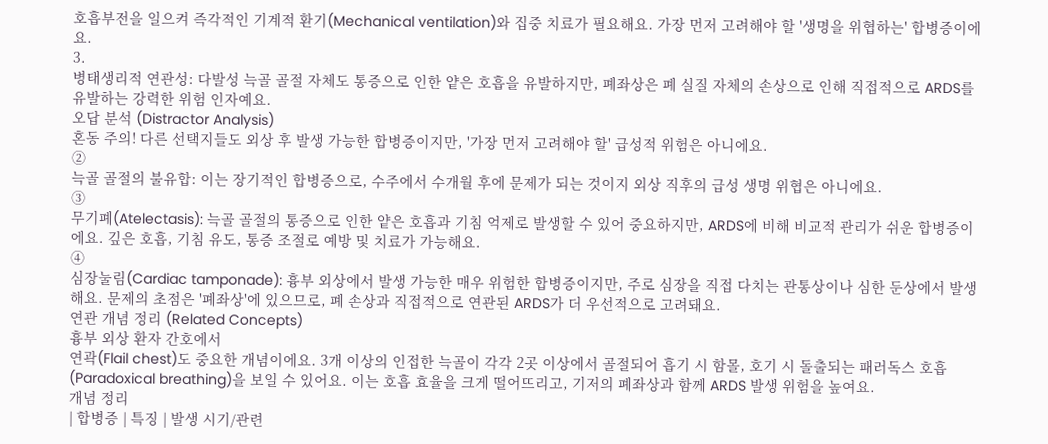호흡부전을 일으켜 즉각적인 기계적 환기(Mechanical ventilation)와 집중 치료가 필요해요. 가장 먼저 고려해야 할 '생명을 위협하는' 합병증이에요.
3.
병태생리적 연관성: 다발성 늑골 골절 자체도 통증으로 인한 얕은 호흡을 유발하지만, 폐좌상은 폐 실질 자체의 손상으로 인해 직접적으로 ARDS를 유발하는 강력한 위험 인자예요.
오답 분석 (Distractor Analysis)
혼동 주의! 다른 선택지들도 외상 후 발생 가능한 합병증이지만, '가장 먼저 고려해야 할' 급성적 위험은 아니에요.
②
늑골 골절의 불유합: 이는 장기적인 합병증으로, 수주에서 수개월 후에 문제가 되는 것이지 외상 직후의 급성 생명 위협은 아니에요.
③
무기폐(Atelectasis): 늑골 골절의 통증으로 인한 얕은 호흡과 기침 억제로 발생할 수 있어 중요하지만, ARDS에 비해 비교적 관리가 쉬운 합병증이에요. 깊은 호흡, 기침 유도, 통증 조절로 예방 및 치료가 가능해요.
④
심장눌림(Cardiac tamponade): 흉부 외상에서 발생 가능한 매우 위험한 합병증이지만, 주로 심장을 직접 다치는 관통상이나 심한 둔상에서 발생해요. 문제의 초점은 '폐좌상'에 있으므로, 폐 손상과 직접적으로 연관된 ARDS가 더 우선적으로 고려돼요.
연관 개념 정리 (Related Concepts)
흉부 외상 환자 간호에서
연곽(Flail chest)도 중요한 개념이에요. 3개 이상의 인접한 늑골이 각각 2곳 이상에서 골절되어 흡기 시 함몰, 호기 시 돌출되는 패러독스 호흡(Paradoxical breathing)을 보일 수 있어요. 이는 호흡 효율을 크게 떨어뜨리고, 기저의 폐좌상과 함께 ARDS 발생 위험을 높여요.
개념 정리
| 합병증 | 특징 | 발생 시기/관련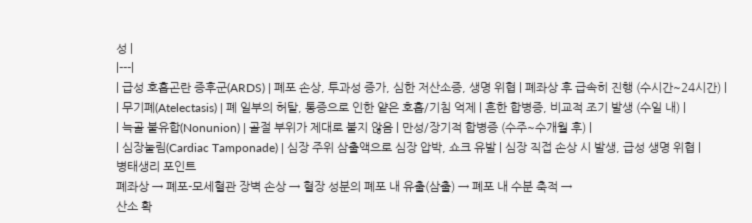성 |
|---|
| 급성 호흡곤란 증후군(ARDS) | 폐포 손상, 투과성 증가, 심한 저산소증, 생명 위협 | 폐좌상 후 급속히 진행 (수시간~24시간) |
| 무기폐(Atelectasis) | 폐 일부의 허탈, 통증으로 인한 얕은 호흡/기침 억제 | 흔한 합병증, 비교적 조기 발생 (수일 내) |
| 늑골 불유합(Nonunion) | 골절 부위가 제대로 붙지 않음 | 만성/장기적 합병증 (수주~수개월 후) |
| 심장눌림(Cardiac Tamponade) | 심장 주위 삼출액으로 심장 압박, 쇼크 유발 | 심장 직접 손상 시 발생, 급성 생명 위협 |
병태생리 포인트
폐좌상 → 폐포-모세혈관 장벽 손상 → 혈장 성분의 폐포 내 유출(삼출) → 폐포 내 수분 축적 →
산소 확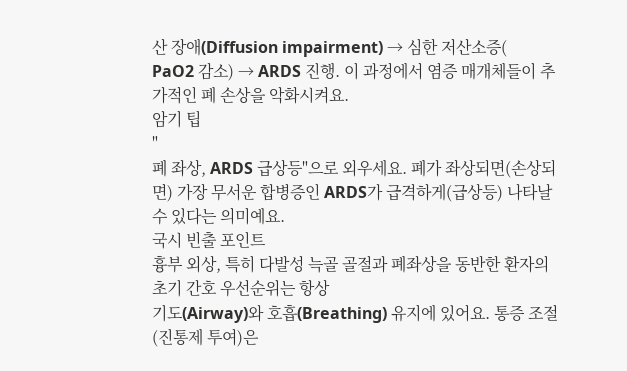산 장애(Diffusion impairment) → 심한 저산소증(
PaO2 감소) → ARDS 진행. 이 과정에서 염증 매개체들이 추가적인 폐 손상을 악화시켜요.
암기 팁
"
폐 좌상, ARDS 급상등"으로 외우세요. 폐가 좌상되면(손상되면) 가장 무서운 합병증인 ARDS가 급격하게(급상등) 나타날 수 있다는 의미예요.
국시 빈출 포인트
흉부 외상, 특히 다발성 늑골 골절과 폐좌상을 동반한 환자의
초기 간호 우선순위는 항상
기도(Airway)와 호흡(Breathing) 유지에 있어요. 통증 조절(진통제 투여)은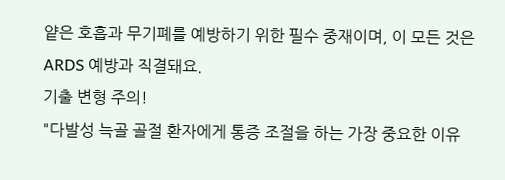얕은 호흡과 무기폐를 예방하기 위한 필수 중재이며, 이 모든 것은 ARDS 예방과 직결돼요.
기출 변형 주의!
"다발성 늑골 골절 환자에게 통증 조절을 하는 가장 중요한 이유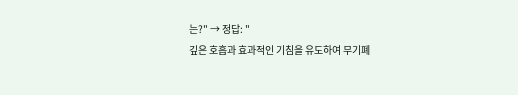는?" → 정답: "
깊은 호흡과 효과적인 기침을 유도하여 무기폐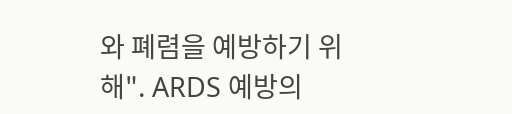와 폐렴을 예방하기 위해". ARDS 예방의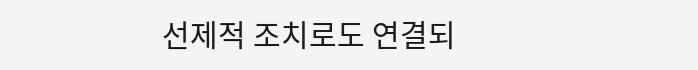선제적 조치로도 연결되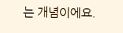는 개념이에요.